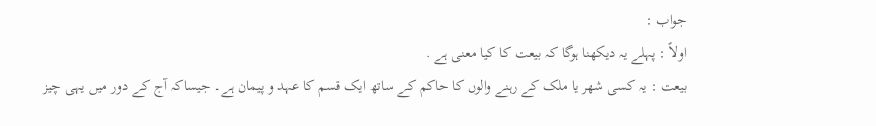جواب :
اولاً : پہلے یہ دیکھنا ہوگا کہ بیعت کا کیا معنی ہے .
بيعت : یہ کسی شھر یا ملک کے رہنے والوں کا حاکم کے ساتھ ایک قسم کا عہد و پیمان ہے۔ جیساکہ آج کے دور میں یہی چیز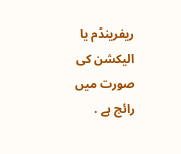ریفرینڈم یا الیکشن کی صورت میں رائج ہے .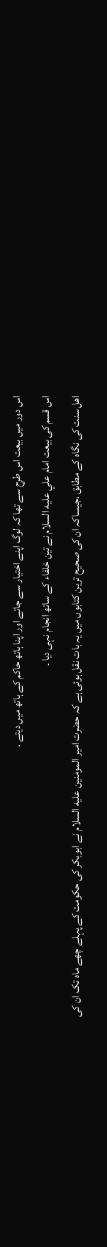اس دور میں بیعت اس طرح سے تھا کہ لوگ اپنے اختیار سے جاتے اور اپنا ہاتھ حاکم کے ہاتھ میں دیتے .
اس قسم کی بیعت امام علي عليه السلام نے تین خلفاء کے ساتھ انجام نہی دیا ۔
اھل سنت کی نگاہ کے مطابق ،جیساکہ ان کی صحیح ترین کتابوں میں یہ بات نقل ہوئی ہے کہ حضرت امير المومنين عليه السلام نے ابوبکر کی حکومت کے پہلے چھے ماہ تک ان کی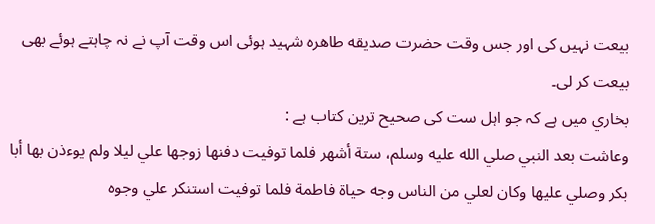بیعت نہیں کی اور جس وقت حضرت صديقه طاهره شہید ہوئی اس وقت آپ نے نہ چاہتے ہوئے بھی بیعت کر لی۔
بخاري میں ہے کہ جو اہل ست کی صحیح ترین کتاب ہے :
وعاشت بعد النبي صلي الله عليه وسلم، ستة أشهر فلما توفيت دفنها زوجها علي ليلا ولم يوءذن بها أبا بكر وصلي عليها وكان لعلي من الناس وجه حياة فاطمة فلما توفيت استنكر علي وجوه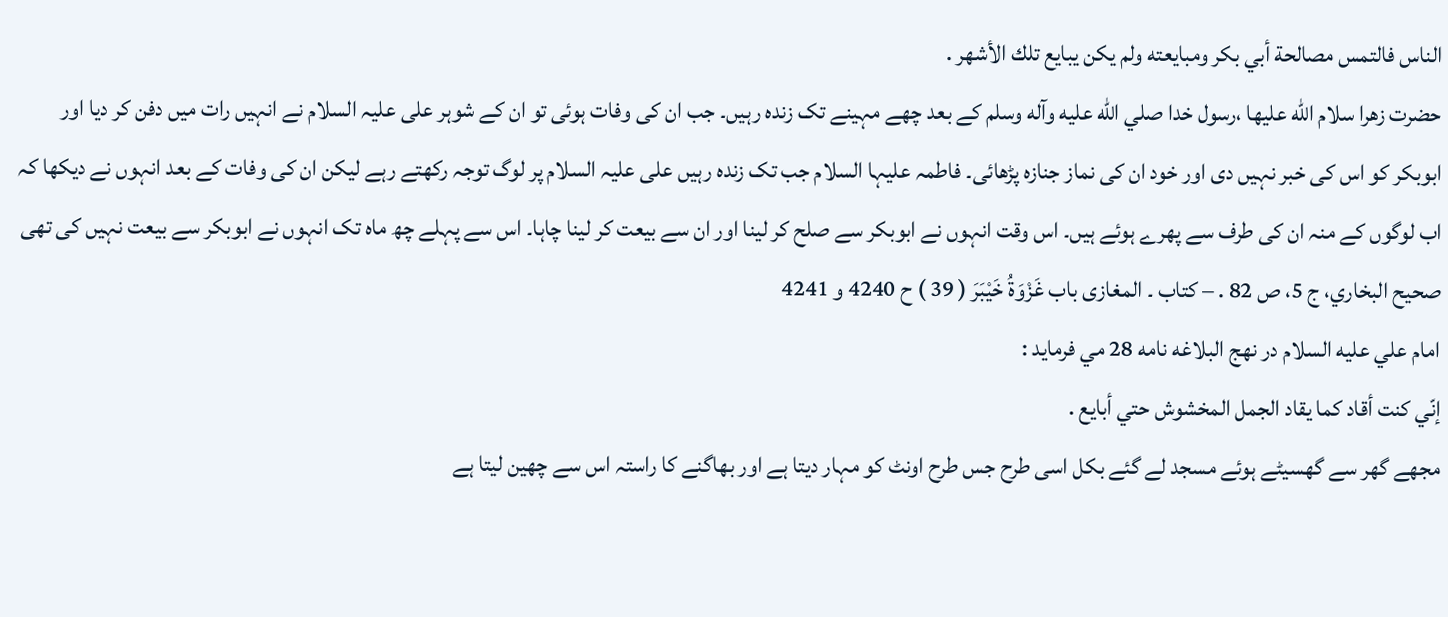الناس فالتمس مصالحة أبي بكر ومبايعته ولم يكن يبايع تلك الأشهر .
حضرت زهرا سلام الله عليها ،رسول خدا صلي الله عليه وآله وسلم کے بعد چھے مہینے تک زندہ رہیں۔ جب ان کی وفات ہوئی تو ان کے شوہر علی علیہ السلام نے انہیں رات میں دفن کر دیا اور ابوبکر کو اس کی خبر نہیں دی اور خود ان کی نماز جنازہ پڑھائی۔ فاطمہ علیہا السلام جب تک زندہ رہیں علی علیہ السلام پر لوگ توجہ رکھتے رہے لیکن ان کی وفات کے بعد انہوں نے دیکھا کہ اب لوگوں کے منہ ان کی طرف سے پھرے ہوئے ہیں۔ اس وقت انہوں نے ابوبکر سے صلح کر لینا اور ان سے بیعت کر لینا چاہا۔ اس سے پہلے چھ ماہ تک انہوں نے ابوبکر سے بیعت نہیں کی تھی
صحيح البخاري، ج 5، ص 82 . – کتاب ۔ المغازى باب غَزْوَةُ خَيْبَرَ ( 39 ) ح 4240 و 4241
امام علي عليه السلام در نهج البلاغه نامه 28 مي فرمايد :
إنّي كنت أقاد كما يقاد الجمل المخشوش حتي أبايع .
مجھے گھر سے گھسیٹے ہوئے مسجد لے گئے بکل اسی طرح جس طرح اونٹ کو مہار دیتا ہے اور بھاگنے کا راستہ اس سے چھین لیتا ہے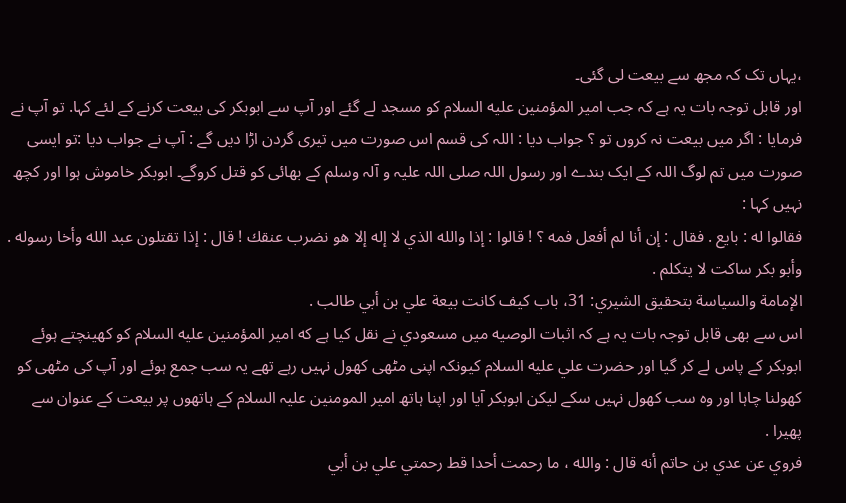،یہاں تک کہ مجھ سے بیعت لی گئی۔
اور قابل توجہ بات یہ ہے کہ جب امير المؤمنين عليه السلام کو مسجد لے گئے اور آپ سے ابوبکر کی بیعت کرنے کے لئے کہا. تو آپ نے فرمایا : اگر میں بیعت نہ کروں تو ؟ جواب دیا : اللہ کی قسم اس صورت میں تیری گردن اڑا دیں گے : آپ نے جواب دیا :تو ایسی صورت میں تم لوگ اللہ کے ایک بندے اور رسول اللہ صلی اللہ علیہ و آلہ وسلم کے بھائی کو قتل کروگے۔ ابوبکر خاموش ہوا اور کچھ نہیں کہا :
فقالوا له : بايع . فقال : إن أنا لم أفعل فمه ؟ ! قالوا : إذا والله الذي لا إله إلا هو نضرب عنقك ! قال : إذا تقتلون عبد الله وأخا رسوله . وأبو بكر ساكت لا يتكلم .
الإمامة والسياسة بتحقيق الشيري: 31، باب كيف كانت بيعة علي بن أبي طالب .
اس سے بھی قابل توجہ بات یہ ہے کہ اثبات الوصيه میں مسعودي نے نقل کیا ہے كه امير المؤمنين عليه السلام کو کھینچتے ہوئے ابوبكر کے پاس لے کر گیا اور حضرت علي عليه السلام کیونکہ اپنی مٹھی کھول نہیں رہے تھے یہ سب جمع ہوئے اور آپ کی مٹھی کو کھولنا چاہا اور وہ سب کھول نہیں سکے لیکن ابوبکر آیا اور اپنا ہاتھ امیر المومنین علیہ السلام کے ہاتھوں پر بیعت کے عنوان سے پھیرا .
فروي عن عدي بن حاتم أنه قال : والله ، ما رحمت أحدا قط رحمتي علي بن أبي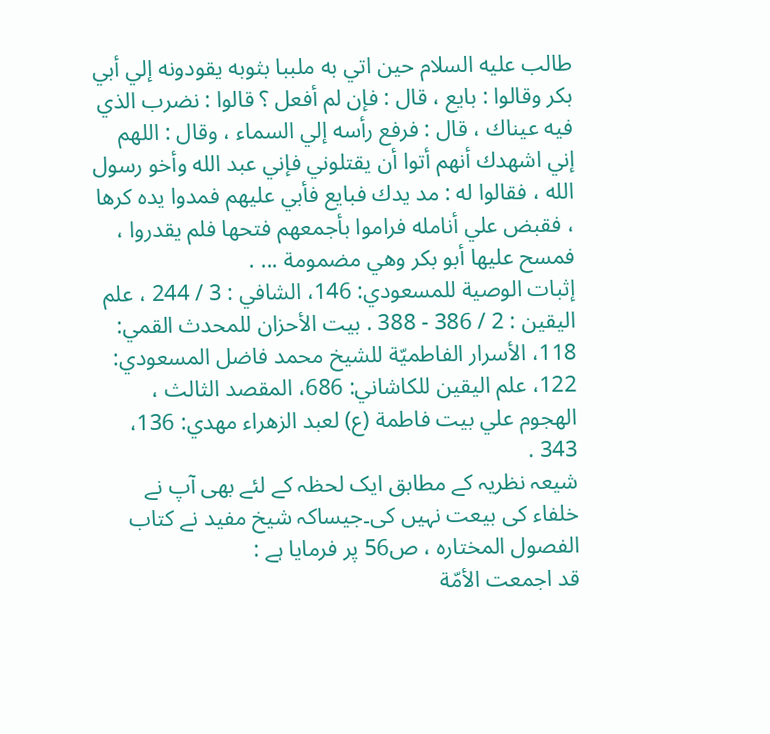طالب عليه السلام حين اتي به ملببا بثوبه يقودونه إلي أبي بكر وقالوا : بايع ، قال : فإن لم أفعل ؟ قالوا : نضرب الذي فيه عيناك ، قال : فرفع رأسه إلي السماء ، وقال : اللهم إني اشهدك أنهم أتوا أن يقتلوني فإني عبد الله وأخو رسول الله ، فقالوا له : مد يدك فبايع فأبي عليهم فمدوا يده كرها ، فقبض علي أنامله فراموا بأجمعهم فتحها فلم يقدروا ، فمسح عليها أبو بكر وهي مضمومة ... .
إثبات الوصية للمسعودي: 146، الشافي : 3 / 244 ، علم اليقين : 2 / 386 - 388 . بيت الأحزان للمحدث القمي: 118، الأسرار الفاطميّة للشيخ محمد فاضل المسعودي: 122، علم اليقين للكاشاني: 686، المقصد الثالث ، الهجوم علي بيت فاطمة (ع) لعبد الزهراء مهدي: 136، 343 .
شیعہ نظریہ کے مطابق ایک لحظہ کے لئے بھی آپ نے خلفاء کی بیعت نہیں کی۔جیساکہ شيخ مفيد نے كتاب الفصول المختاره ، ص56 پر فرمایا ہے :
قد اجمعت الأمّة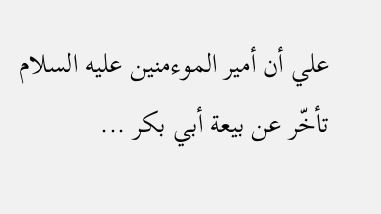علي أن أمير الموءمنين عليه السلام تأخّر عن بيعة أبي بكر ...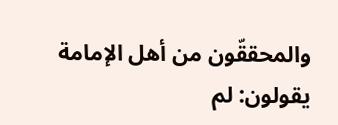والمحققّون من أهل الإمامة يقولون: لم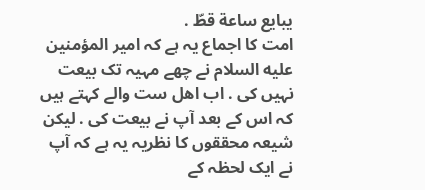يبايع ساعة قطّ .
امت کا اجماع یہ ہے کہ امير المؤمنين عليه السلام نے چھے مہیہ تک بیعت نہیں کی . اب اھل ست والے کہتے ہیں کہ اس کے بعد آپ نے بیعت کی . لیکن شیعہ محققوں کا نظریہ یہ ہے کہ آپ نے ایک لحظہ کے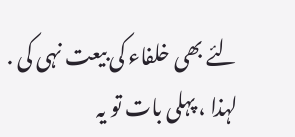لئے بھی خلفاء کی بیعت نہی کی .
لہذا ، پہلی بات تو یہ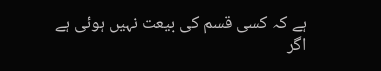ہے کہ کسی قسم کی بیعت نہیں ہوئی ہے اگر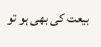بیعت کی بھی ہو تو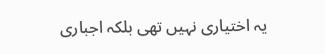یہ اختیاری نہیں تھی بلکہ اجباری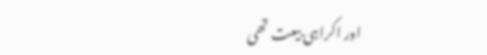اور اکراہی بیعت تھی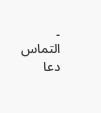۔
التماس دعا